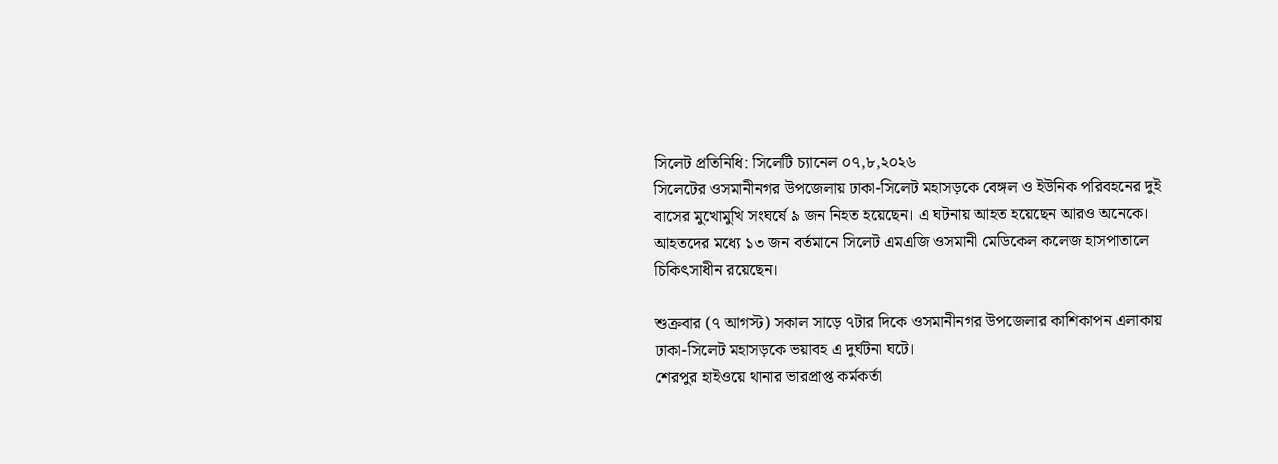সিলেট প্রতিনিধি: সিলেটি চ্যানেল ০৭,৮,২০২৬
সিলেটের ওসমানীনগর উপজেলায় ঢাকা-সিলেট মহাসড়কে বেঙ্গল ও ইউনিক পরিবহনের দুই বাসের মুখোমুখি সংঘর্ষে ৯ জন নিহত হয়েছেন। এ ঘটনায় আহত হয়েছেন আরও অনেকে। আহতদের মধ্যে ১৩ জন বর্তমানে সিলেট এমএজি ওসমানী মেডিকেল কলেজ হাসপাতালে চিকিৎসাধীন রয়েছেন।

শুক্রবার (৭ আগস্ট) সকাল সাড়ে ৭টার দিকে ওসমানীনগর উপজেলার কাশিকাপন এলাকায় ঢাকা-সিলেট মহাসড়কে ভয়াবহ এ দুর্ঘটনা ঘটে।
শেরপুর হাইওয়ে থানার ভারপ্রাপ্ত কর্মকর্তা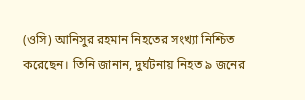(ওসি) আনিসুর রহমান নিহতের সংখ্যা নিশ্চিত করেছেন। তিনি জানান, দুর্ঘটনায় নিহত ৯ জনের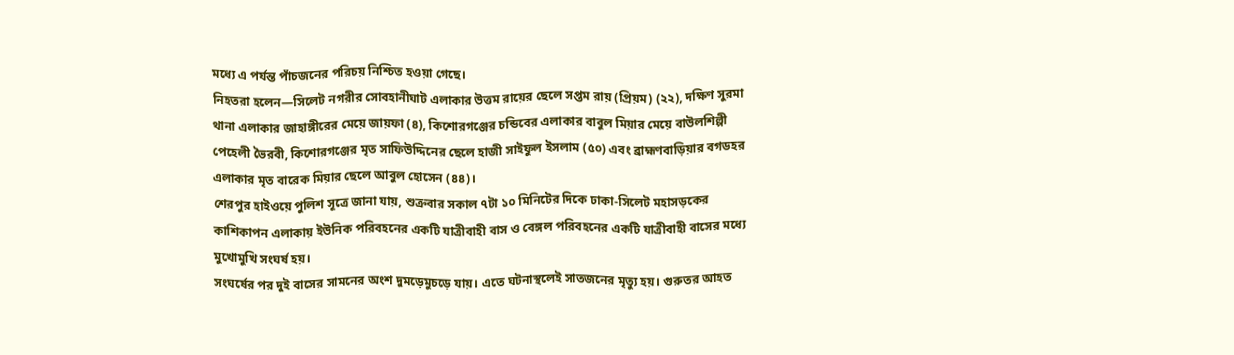মধ্যে এ পর্যন্ত পাঁচজনের পরিচয় নিশ্চিত হওয়া গেছে।
নিহতরা হলেন—সিলেট নগরীর সোবহানীঘাট এলাকার উত্তম রায়ের ছেলে সপ্তম রায় (প্রিয়ম) (২২), দক্ষিণ সুরমা থানা এলাকার জাহাঙ্গীরের মেয়ে জায়ফা (৪), কিশোরগঞ্জের চন্ডিবের এলাকার বাবুল মিয়ার মেয়ে বাউলশিল্পী পেহেলী ভৈরবী, কিশোরগঞ্জের মৃত সাফিউদ্দিনের ছেলে হাজী সাইফুল ইসলাম (৫০) এবং ব্রাহ্মণবাড়িয়ার বগডহর এলাকার মৃত বারেক মিয়ার ছেলে আবুল হোসেন (৪৪)।
শেরপুর হাইওয়ে পুলিশ সূত্রে জানা যায়, শুক্রবার সকাল ৭টা ১০ মিনিটের দিকে ঢাকা-সিলেট মহাসড়কের কাশিকাপন এলাকায় ইউনিক পরিবহনের একটি যাত্রীবাহী বাস ও বেঙ্গল পরিবহনের একটি যাত্রীবাহী বাসের মধ্যে মুখোমুখি সংঘর্ষ হয়।
সংঘর্ষের পর দুই বাসের সামনের অংশ দুমড়েমুচড়ে যায়। এতে ঘটনাস্থলেই সাতজনের মৃত্যু হয়। গুরুতর আহত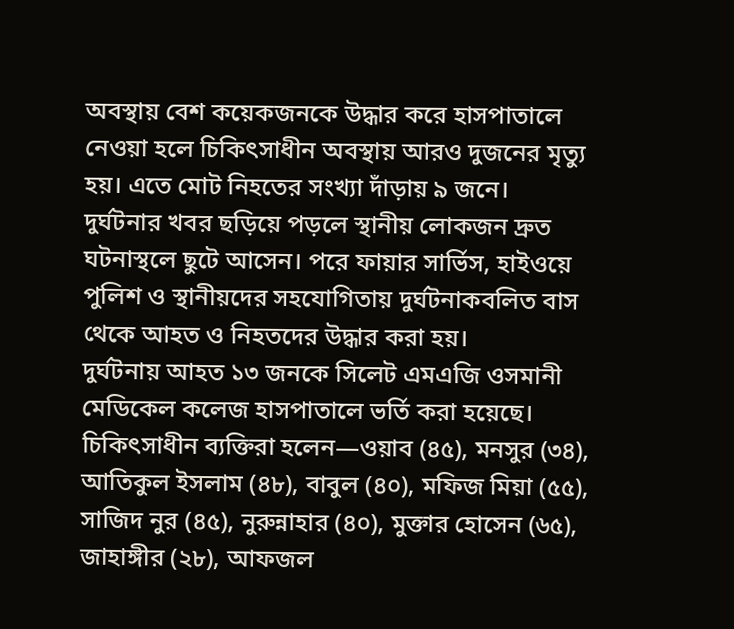অবস্থায় বেশ কয়েকজনকে উদ্ধার করে হাসপাতালে নেওয়া হলে চিকিৎসাধীন অবস্থায় আরও দুজনের মৃত্যু হয়। এতে মোট নিহতের সংখ্যা দাঁড়ায় ৯ জনে।
দুর্ঘটনার খবর ছড়িয়ে পড়লে স্থানীয় লোকজন দ্রুত ঘটনাস্থলে ছুটে আসেন। পরে ফায়ার সার্ভিস, হাইওয়ে পুলিশ ও স্থানীয়দের সহযোগিতায় দুর্ঘটনাকবলিত বাস থেকে আহত ও নিহতদের উদ্ধার করা হয়।
দুর্ঘটনায় আহত ১৩ জনকে সিলেট এমএজি ওসমানী মেডিকেল কলেজ হাসপাতালে ভর্তি করা হয়েছে। চিকিৎসাধীন ব্যক্তিরা হলেন—ওয়াব (৪৫), মনসুর (৩৪), আতিকুল ইসলাম (৪৮), বাবুল (৪০), মফিজ মিয়া (৫৫), সাজিদ নুর (৪৫), নুরুন্নাহার (৪০), মুক্তার হোসেন (৬৫), জাহাঙ্গীর (২৮), আফজল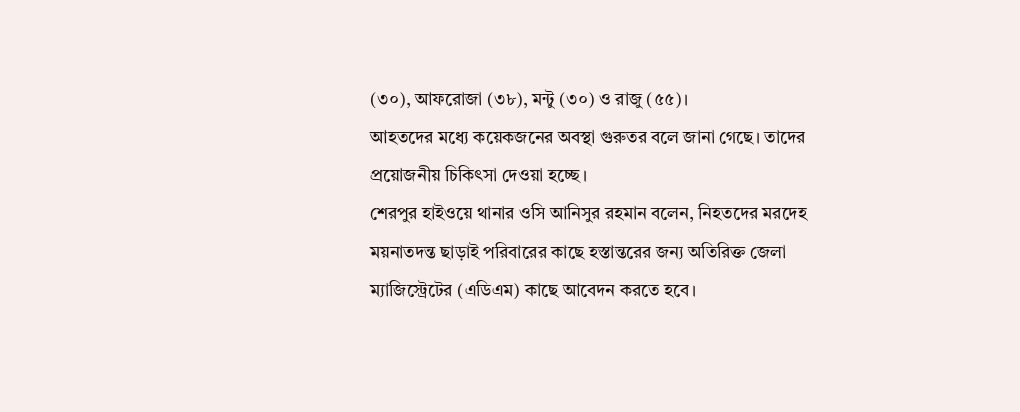(৩০), আফরোজা (৩৮), মন্টু (৩০) ও রাজু (৫৫)।
আহতদের মধ্যে কয়েকজনের অবস্থা গুরুতর বলে জানা গেছে। তাদের প্রয়োজনীয় চিকিৎসা দেওয়া হচ্ছে।
শেরপুর হাইওয়ে থানার ওসি আনিসুর রহমান বলেন, নিহতদের মরদেহ ময়নাতদন্ত ছাড়াই পরিবারের কাছে হস্তান্তরের জন্য অতিরিক্ত জেলা ম্যাজিস্ট্রেটের (এডিএম) কাছে আবেদন করতে হবে।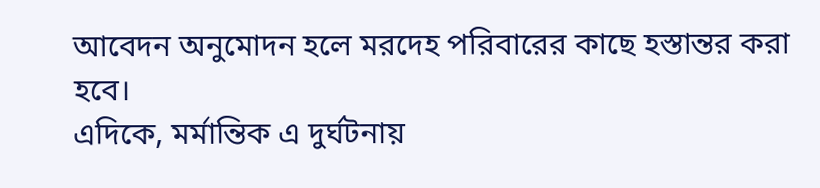আবেদন অনুমোদন হলে মরদেহ পরিবারের কাছে হস্তান্তর করা হবে।
এদিকে, মর্মান্তিক এ দুর্ঘটনায়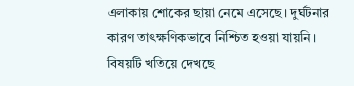এলাকায় শোকের ছায়া নেমে এসেছে। দুর্ঘটনার কারণ তাৎক্ষণিকভাবে নিশ্চিত হওয়া যায়নি। বিষয়টি খতিয়ে দেখছে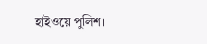হাইওয়ে পুলিশ।